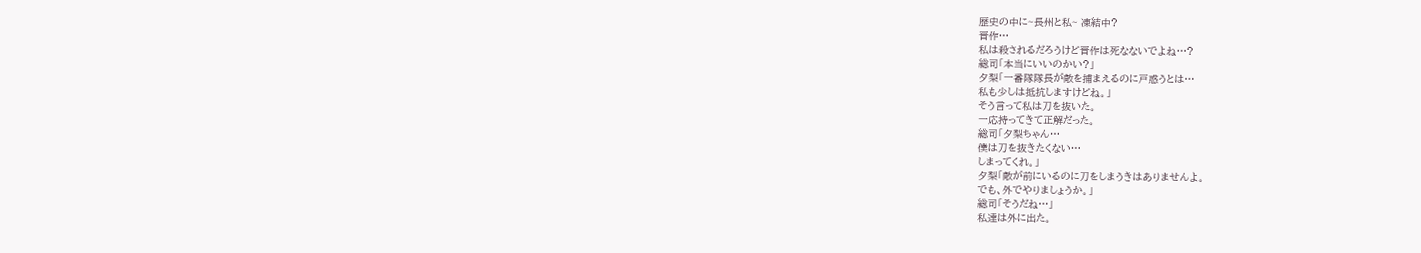歴史の中に~長州と私~ 凍結中?
晋作…
私は殺されるだろうけど晋作は死なないでよね…?
総司「本当にいいのかい?」
夕梨「一番隊隊長が敵を捕まえるのに戸惑うとは…
私も少しは抵抗しますけどね。」
そう言って私は刀を抜いた。
一応持ってきて正解だった。
総司「夕梨ちゃん…
僕は刀を抜きたくない…
しまってくれ。」
夕梨「敵が前にいるのに刀をしまうきはありませんよ。
でも、外でやりましょうか。」
総司「そうだね…」
私達は外に出た。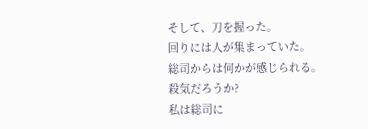そして、刀を握った。
回りには人が集まっていた。
総司からは何かが感じられる。
殺気だろうか?
私は総司に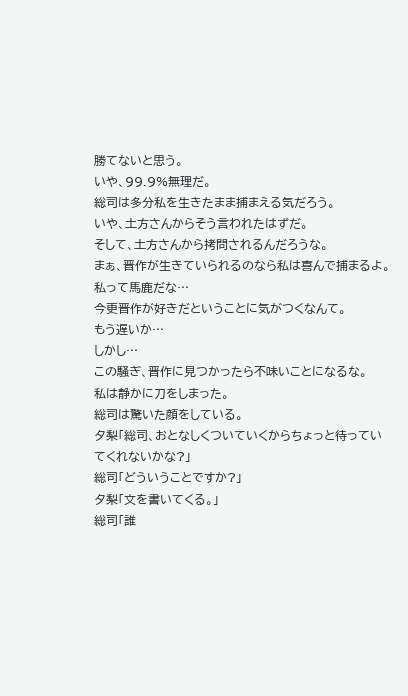勝てないと思う。
いや、99.9%無理だ。
総司は多分私を生きたまま捕まえる気だろう。
いや、土方さんからそう言われたはずだ。
そして、土方さんから拷問されるんだろうな。
まぁ、晋作が生きていられるのなら私は喜んで捕まるよ。
私って馬鹿だな…
今更晋作が好きだということに気がつくなんて。
もう遅いか…
しかし…
この騒ぎ、晋作に見つかったら不味いことになるな。
私は静かに刀をしまった。
総司は驚いた顔をしている。
夕梨「総司、おとなしくついていくからちょっと待っていてくれないかな?」
総司「どういうことですか?」
夕梨「文を書いてくる。」
総司「誰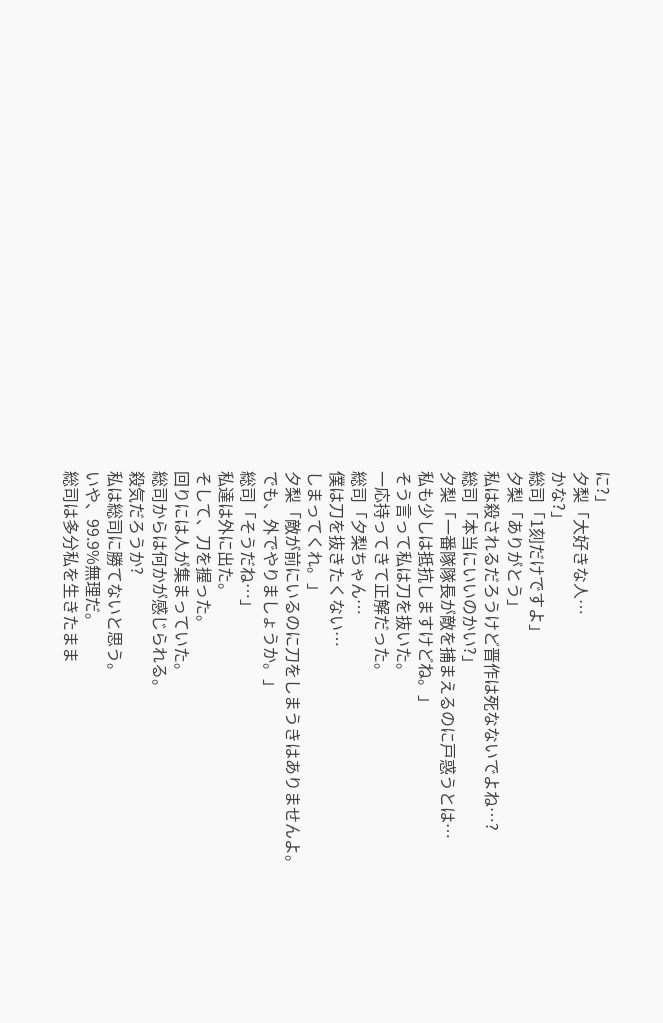に?」
夕梨「大好きな人…
かな?」
総司「1刻だけですよ」
夕梨「ありがとう」
私は殺されるだろうけど晋作は死なないでよね…?
総司「本当にいいのかい?」
夕梨「一番隊隊長が敵を捕まえるのに戸惑うとは…
私も少しは抵抗しますけどね。」
そう言って私は刀を抜いた。
一応持ってきて正解だった。
総司「夕梨ちゃん…
僕は刀を抜きたくない…
しまってくれ。」
夕梨「敵が前にいるのに刀をしまうきはありませんよ。
でも、外でやりましょうか。」
総司「そうだね…」
私達は外に出た。
そして、刀を握った。
回りには人が集まっていた。
総司からは何かが感じられる。
殺気だろうか?
私は総司に勝てないと思う。
いや、99.9%無理だ。
総司は多分私を生きたまま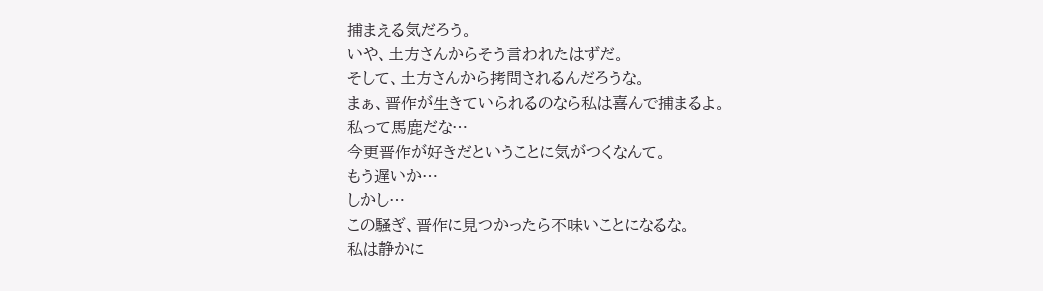捕まえる気だろう。
いや、土方さんからそう言われたはずだ。
そして、土方さんから拷問されるんだろうな。
まぁ、晋作が生きていられるのなら私は喜んで捕まるよ。
私って馬鹿だな…
今更晋作が好きだということに気がつくなんて。
もう遅いか…
しかし…
この騒ぎ、晋作に見つかったら不味いことになるな。
私は静かに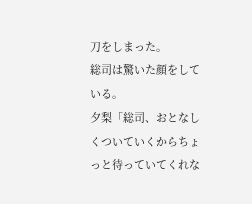刀をしまった。
総司は驚いた顔をしている。
夕梨「総司、おとなしくついていくからちょっと待っていてくれな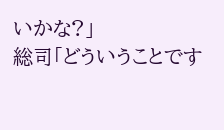いかな?」
総司「どういうことです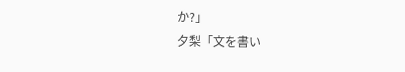か?」
夕梨「文を書い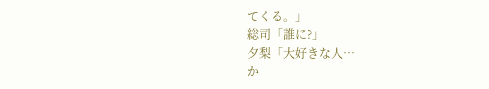てくる。」
総司「誰に?」
夕梨「大好きな人…
か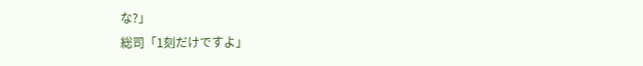な?」
総司「1刻だけですよ」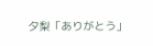夕梨「ありがとう」